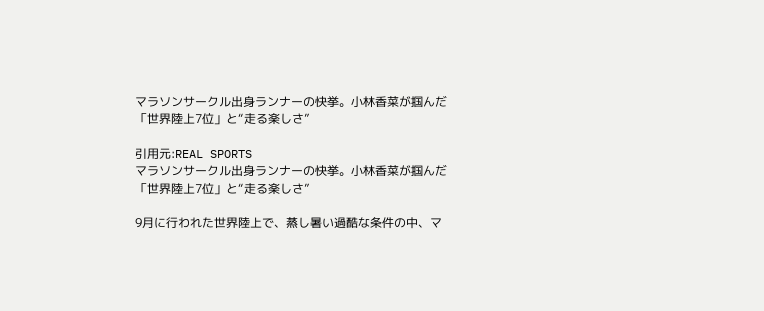マラソンサークル出身ランナーの快挙。小林香菜が掴んだ「世界陸上7位」と“走る楽しさ”

引用元:REAL SPORTS
マラソンサークル出身ランナーの快挙。小林香菜が掴んだ「世界陸上7位」と“走る楽しさ”

9月に行われた世界陸上で、蒸し暑い過酷な条件の中、マ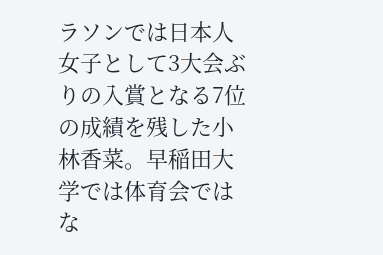ラソンでは日本人女子として3大会ぶりの入賞となる7位の成績を残した小林香菜。早稲田大学では体育会ではな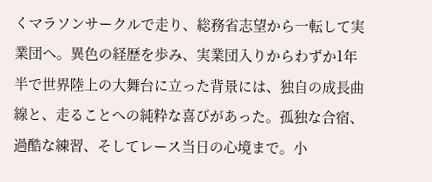くマラソンサークルで走り、総務省志望から一転して実業団へ。異色の経歴を歩み、実業団入りからわずか1年半で世界陸上の大舞台に立った背景には、独自の成長曲線と、走ることへの純粋な喜びがあった。孤独な合宿、過酷な練習、そしてレース当日の心境まで。小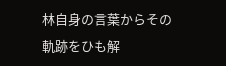林自身の言葉からその軌跡をひも解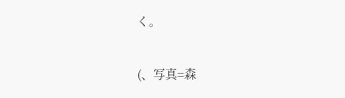く。

(、写真=森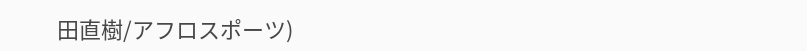田直樹/アフロスポーツ)